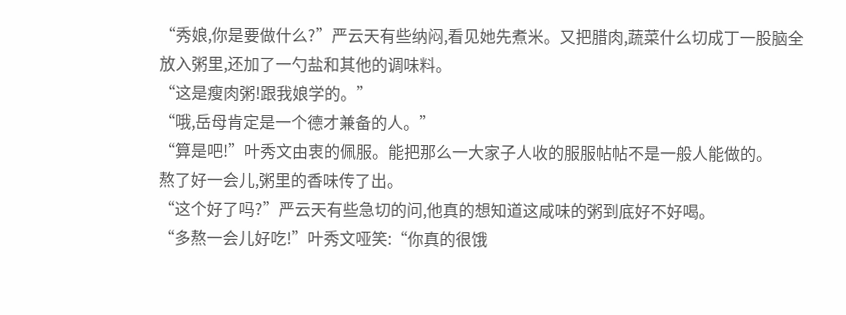“秀娘,你是要做什么?”严云天有些纳闷,看见她先煮米。又把腊肉,蔬菜什么切成丁一股脑全放入粥里,还加了一勺盐和其他的调味料。
“这是瘦肉粥!跟我娘学的。”
“哦,岳母肯定是一个德才兼备的人。”
“算是吧!”叶秀文由衷的佩服。能把那么一大家子人收的服服帖帖不是一般人能做的。
熬了好一会儿,粥里的香味传了出。
“这个好了吗?”严云天有些急切的问,他真的想知道这咸味的粥到底好不好喝。
“多熬一会儿好吃!”叶秀文哑笑:“你真的很饿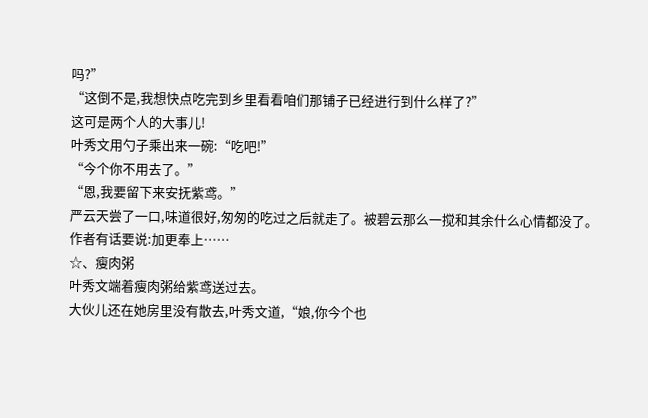吗?”
“这倒不是,我想快点吃完到乡里看看咱们那铺子已经进行到什么样了?”
这可是两个人的大事儿!
叶秀文用勺子乘出来一碗:“吃吧!”
“今个你不用去了。”
“恩,我要留下来安抚紫鸢。”
严云天尝了一口,味道很好,匆匆的吃过之后就走了。被碧云那么一搅和其余什么心情都没了。
作者有话要说:加更奉上……
☆、瘦肉粥
叶秀文端着瘦肉粥给紫鸢送过去。
大伙儿还在她房里没有散去,叶秀文道,“娘,你今个也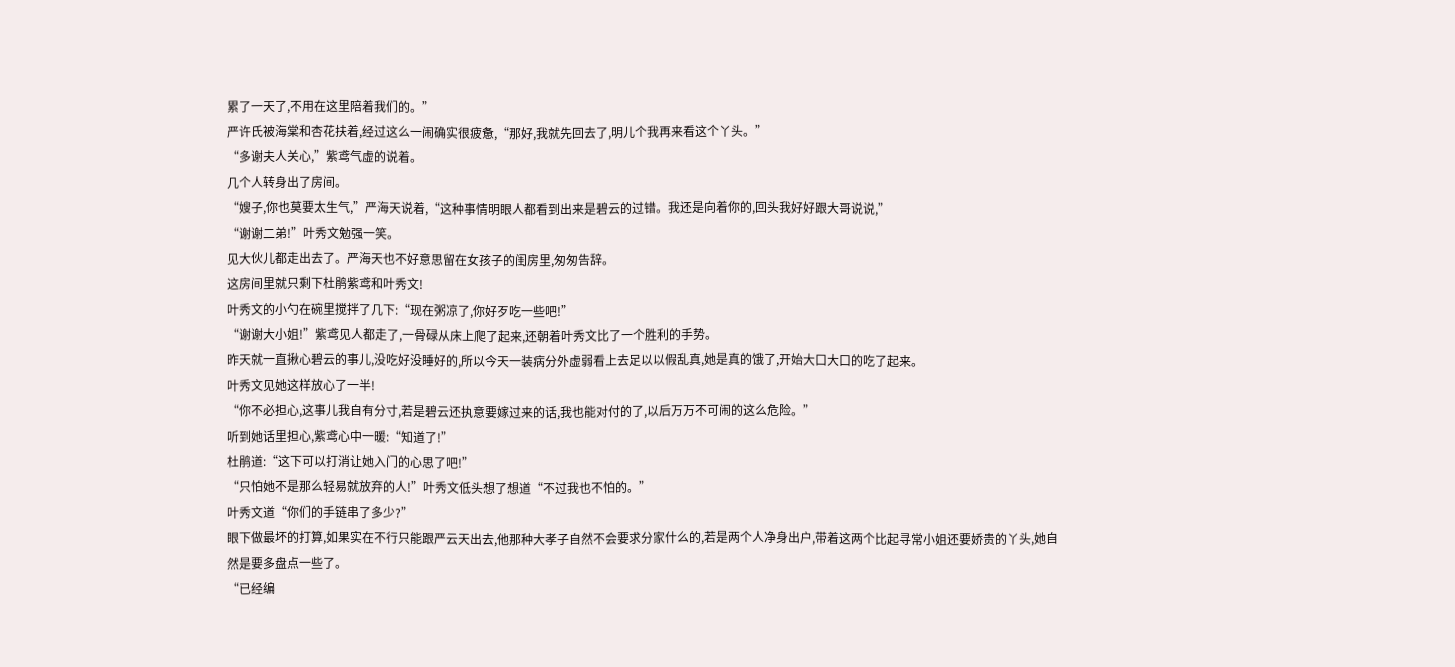累了一天了,不用在这里陪着我们的。”
严许氏被海棠和杏花扶着,经过这么一闹确实很疲惫,“那好,我就先回去了,明儿个我再来看这个丫头。”
“多谢夫人关心,”紫鸢气虚的说着。
几个人转身出了房间。
“嫂子,你也莫要太生气,”严海天说着,“这种事情明眼人都看到出来是碧云的过错。我还是向着你的,回头我好好跟大哥说说,”
“谢谢二弟!”叶秀文勉强一笑。
见大伙儿都走出去了。严海天也不好意思留在女孩子的闺房里,匆匆告辞。
这房间里就只剩下杜鹃紫鸢和叶秀文!
叶秀文的小勺在碗里搅拌了几下:“现在粥凉了,你好歹吃一些吧!”
“谢谢大小姐!”紫鸢见人都走了,一骨碌从床上爬了起来,还朝着叶秀文比了一个胜利的手势。
昨天就一直揪心碧云的事儿,没吃好没睡好的,所以今天一装病分外虚弱看上去足以以假乱真,她是真的饿了,开始大口大口的吃了起来。
叶秀文见她这样放心了一半!
“你不必担心,这事儿我自有分寸,若是碧云还执意要嫁过来的话,我也能对付的了,以后万万不可闹的这么危险。”
听到她话里担心,紫鸢心中一暖:“知道了!”
杜鹃道:“这下可以打消让她入门的心思了吧!”
“只怕她不是那么轻易就放弃的人!”叶秀文低头想了想道“不过我也不怕的。”
叶秀文道“你们的手链串了多少?”
眼下做最坏的打算,如果实在不行只能跟严云天出去,他那种大孝子自然不会要求分家什么的,若是两个人净身出户,带着这两个比起寻常小姐还要娇贵的丫头,她自然是要多盘点一些了。
“已经编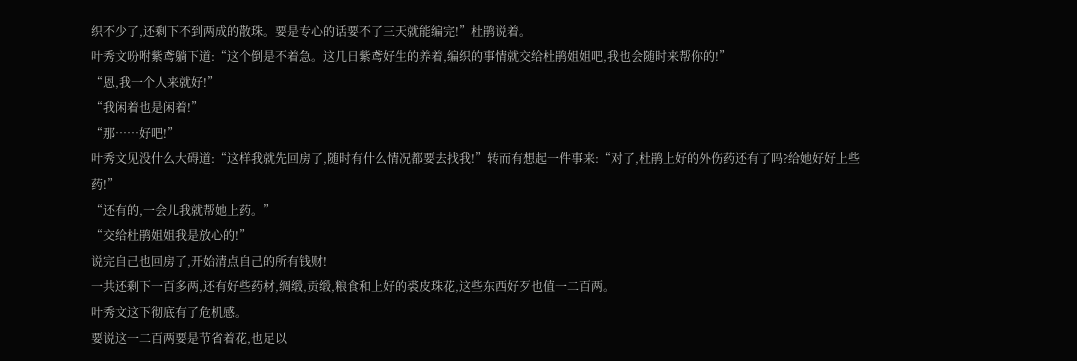织不少了,还剩下不到两成的散珠。要是专心的话要不了三天就能编完!”杜鹃说着。
叶秀文吩咐紫鸢躺下道:“这个倒是不着急。这几日紫鸢好生的养着,编织的事情就交给杜鹃姐姐吧,我也会随时来帮你的!”
“恩,我一个人来就好!”
“我闲着也是闲着!”
“那……好吧!”
叶秀文见没什么大碍道:“这样我就先回房了,随时有什么情况都要去找我!”转而有想起一件事来:“对了,杜鹃上好的外伤药还有了吗?给她好好上些药!”
“还有的,一会儿我就帮她上药。”
“交给杜鹃姐姐我是放心的!”
说完自己也回房了,开始清点自己的所有钱财!
一共还剩下一百多两,还有好些药材,绸缎,贡缎,粮食和上好的裘皮珠花,这些东西好歹也值一二百两。
叶秀文这下彻底有了危机感。
要说这一二百两要是节省着花,也足以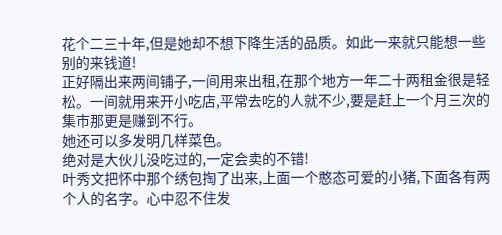花个二三十年,但是她却不想下降生活的品质。如此一来就只能想一些别的来钱道!
正好隔出来两间铺子,一间用来出租,在那个地方一年二十两租金很是轻松。一间就用来开小吃店,平常去吃的人就不少,要是赶上一个月三次的集市那更是赚到不行。
她还可以多发明几样菜色。
绝对是大伙儿没吃过的,一定会卖的不错!
叶秀文把怀中那个绣包掏了出来,上面一个憨态可爱的小猪,下面各有两个人的名字。心中忍不住发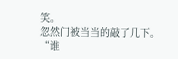笑。
忽然门被当当的敲了几下。
“谁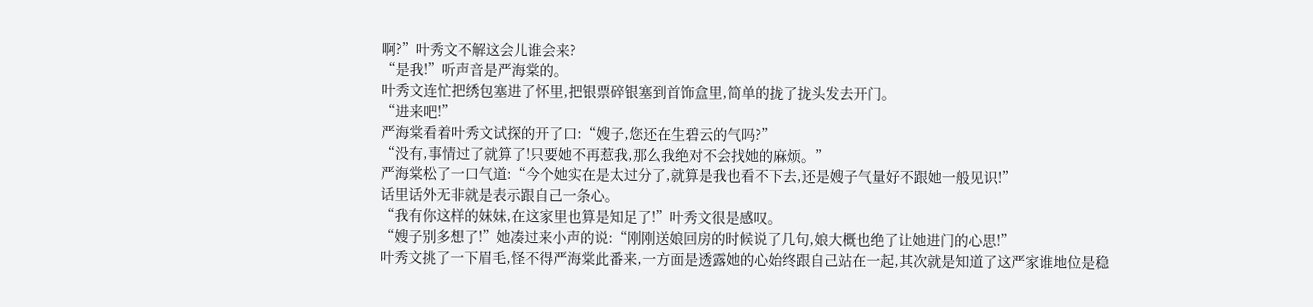啊?”叶秀文不解这会儿谁会来?
“是我!”听声音是严海棠的。
叶秀文连忙把绣包塞进了怀里,把银票碎银塞到首饰盒里,简单的拢了拢头发去开门。
“进来吧!”
严海棠看着叶秀文试探的开了口:“嫂子,您还在生碧云的气吗?”
“没有,事情过了就算了!只要她不再惹我,那么我绝对不会找她的麻烦。”
严海棠松了一口气道:“今个她实在是太过分了,就算是我也看不下去,还是嫂子气量好不跟她一般见识!”
话里话外无非就是表示跟自己一条心。
“我有你这样的妹妹,在这家里也算是知足了!”叶秀文很是感叹。
“嫂子别多想了!”她凑过来小声的说:“刚刚送娘回房的时候说了几句,娘大概也绝了让她进门的心思!”
叶秀文挑了一下眉毛,怪不得严海棠此番来,一方面是透露她的心始终跟自己站在一起,其次就是知道了这严家谁地位是稳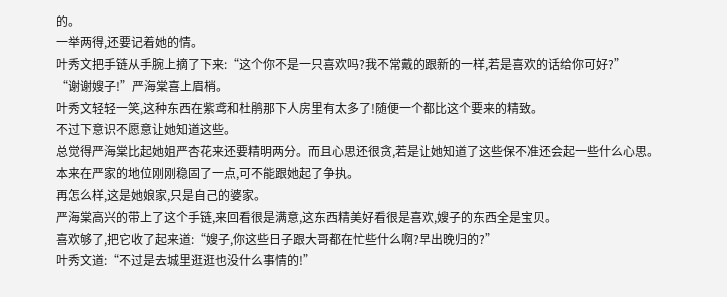的。
一举两得,还要记着她的情。
叶秀文把手链从手腕上摘了下来:“这个你不是一只喜欢吗?我不常戴的跟新的一样,若是喜欢的话给你可好?”
“谢谢嫂子!”严海棠喜上眉梢。
叶秀文轻轻一笑,这种东西在紫鸢和杜鹃那下人房里有太多了!随便一个都比这个要来的精致。
不过下意识不愿意让她知道这些。
总觉得严海棠比起她姐严杏花来还要精明两分。而且心思还很贪,若是让她知道了这些保不准还会起一些什么心思。
本来在严家的地位刚刚稳固了一点,可不能跟她起了争执。
再怎么样,这是她娘家,只是自己的婆家。
严海棠高兴的带上了这个手链,来回看很是满意,这东西精美好看很是喜欢,嫂子的东西全是宝贝。
喜欢够了,把它收了起来道:“嫂子,你这些日子跟大哥都在忙些什么啊?早出晚归的?”
叶秀文道:“不过是去城里逛逛也没什么事情的!”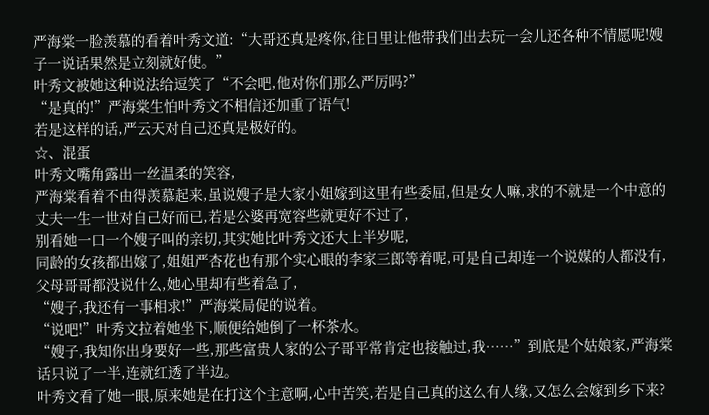严海棠一脸羡慕的看着叶秀文道:“大哥还真是疼你,往日里让他带我们出去玩一会儿还各种不情愿呢!嫂子一说话果然是立刻就好使。”
叶秀文被她这种说法给逗笑了“不会吧,他对你们那么严厉吗?”
“是真的!”严海棠生怕叶秀文不相信还加重了语气!
若是这样的话,严云天对自己还真是极好的。
☆、混蛋
叶秀文嘴角露出一丝温柔的笑容,
严海棠看着不由得羡慕起来,虽说嫂子是大家小姐嫁到这里有些委屈,但是女人嘛,求的不就是一个中意的丈夫一生一世对自己好而已,若是公婆再宽容些就更好不过了,
别看她一口一个嫂子叫的亲切,其实她比叶秀文还大上半岁呢,
同龄的女孩都出嫁了,姐姐严杏花也有那个实心眼的李家三郎等着呢,可是自己却连一个说媒的人都没有,
父母哥哥都没说什么,她心里却有些着急了,
“嫂子,我还有一事相求!”严海棠局促的说着。
“说吧!”叶秀文拉着她坐下,顺便给她倒了一杯茶水。
“嫂子,我知你出身要好一些,那些富贵人家的公子哥平常肯定也接触过,我……”到底是个姑娘家,严海棠话只说了一半,连就红透了半边。
叶秀文看了她一眼,原来她是在打这个主意啊,心中苦笑,若是自己真的这么有人缘,又怎么会嫁到乡下来?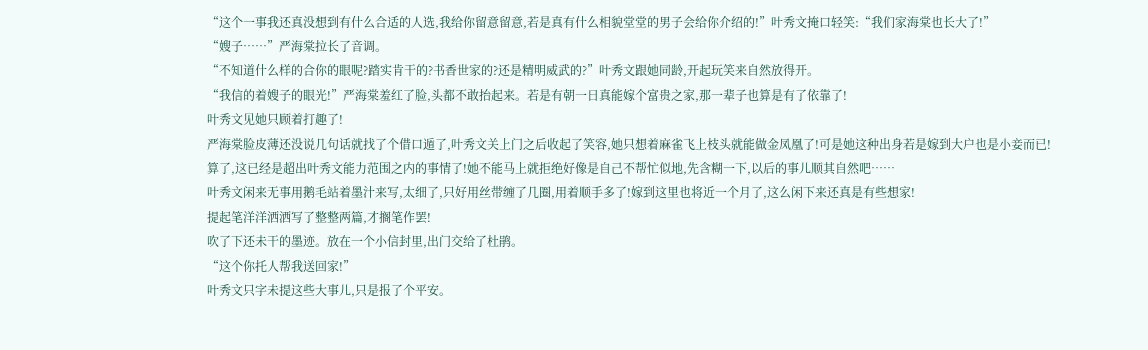“这个一事我还真没想到有什么合适的人选,我给你留意留意,若是真有什么相貌堂堂的男子会给你介绍的!”叶秀文掩口轻笑:“我们家海棠也长大了!”
“嫂子……”严海棠拉长了音调。
“不知道什么样的合你的眼呢?踏实肯干的?书香世家的?还是精明威武的?”叶秀文跟她同龄,开起玩笑来自然放得开。
“我信的着嫂子的眼光!”严海棠羞红了脸,头都不敢抬起来。若是有朝一日真能嫁个富贵之家,那一辈子也算是有了依靠了!
叶秀文见她只顾着打趣了!
严海棠脸皮薄还没说几句话就找了个借口遁了,叶秀文关上门之后收起了笑容,她只想着麻雀飞上枝头就能做金凤凰了!可是她这种出身若是嫁到大户也是小妾而已!
算了,这已经是超出叶秀文能力范围之内的事情了!她不能马上就拒绝好像是自己不帮忙似地,先含糊一下,以后的事儿顺其自然吧……
叶秀文闲来无事用鹅毛站着墨汁来写,太细了,只好用丝带缠了几圈,用着顺手多了!嫁到这里也将近一个月了,这么闲下来还真是有些想家!
提起笔洋洋洒洒写了整整两篇,才搁笔作罢!
吹了下还未干的墨迹。放在一个小信封里,出门交给了杜鹃。
“这个你托人帮我送回家!”
叶秀文只字未提这些大事儿,只是报了个平安。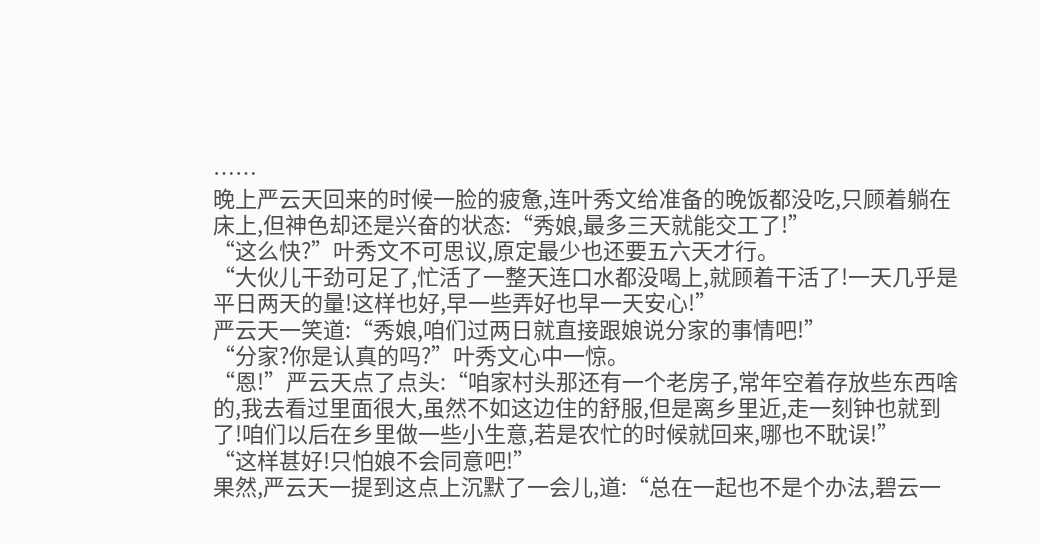……
晚上严云天回来的时候一脸的疲惫,连叶秀文给准备的晚饭都没吃,只顾着躺在床上,但神色却还是兴奋的状态:“秀娘,最多三天就能交工了!”
“这么快?”叶秀文不可思议,原定最少也还要五六天才行。
“大伙儿干劲可足了,忙活了一整天连口水都没喝上,就顾着干活了!一天几乎是平日两天的量!这样也好,早一些弄好也早一天安心!”
严云天一笑道:“秀娘,咱们过两日就直接跟娘说分家的事情吧!”
“分家?你是认真的吗?”叶秀文心中一惊。
“恩!”严云天点了点头:“咱家村头那还有一个老房子,常年空着存放些东西啥的,我去看过里面很大,虽然不如这边住的舒服,但是离乡里近,走一刻钟也就到了!咱们以后在乡里做一些小生意,若是农忙的时候就回来,哪也不耽误!”
“这样甚好!只怕娘不会同意吧!”
果然,严云天一提到这点上沉默了一会儿,道:“总在一起也不是个办法,碧云一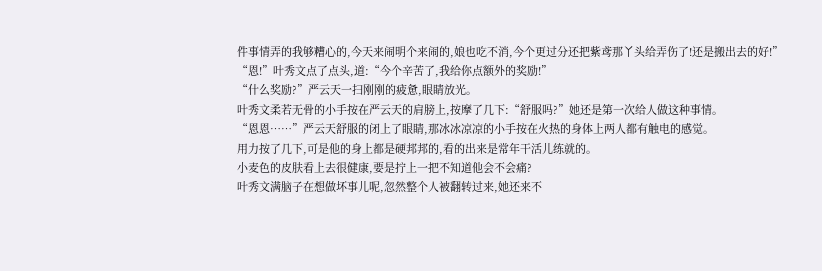件事情弄的我够糟心的,今天来闹明个来闹的,娘也吃不消,今个更过分还把紫鸢那丫头给弄伤了!还是搬出去的好!”
“恩!”叶秀文点了点头,道:“今个辛苦了,我给你点额外的奖励!”
“什么奖励?”严云天一扫刚刚的疲惫,眼睛放光。
叶秀文柔若无骨的小手按在严云天的肩膀上,按摩了几下:“舒服吗?”她还是第一次给人做这种事情。
“恩恩……”严云天舒服的闭上了眼睛,那冰冰凉凉的小手按在火热的身体上两人都有触电的感觉。
用力按了几下,可是他的身上都是硬邦邦的,看的出来是常年干活儿练就的。
小麦色的皮肤看上去很健康,要是拧上一把不知道他会不会痛?
叶秀文满脑子在想做坏事儿呢,忽然整个人被翻转过来,她还来不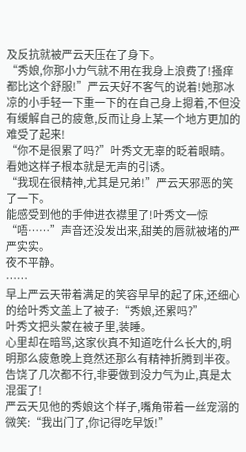及反抗就被严云天压在了身下。
“秀娘,你那小力气就不用在我身上浪费了!搔痒都比这个舒服!”严云天好不客气的说着!她那冰凉的小手轻一下重一下的在自己身上摁着,不但没有缓解自己的疲惫,反而让身上某一个地方更加的难受了起来!
“你不是很累了吗?”叶秀文无辜的眨着眼睛。
看她这样子根本就是无声的引诱。
“我现在很精神,尤其是兄弟!”严云天邪恶的笑了一下。
能感受到他的手伸进衣襟里了!叶秀文一惊“唔……”声音还没发出来,甜美的唇就被堵的严严实实。
夜不平静。
……
早上严云天带着满足的笑容早早的起了床,还细心的给叶秀文盖上了被子:“秀娘,还累吗?”
叶秀文把头蒙在被子里,装睡。
心里却在暗骂,这家伙真不知道吃什么长大的,明明那么疲惫晚上竟然还那么有精神折腾到半夜。
告饶了几次都不行,非要做到没力气为止,真是太混蛋了!
严云天见他的秀娘这个样子,嘴角带着一丝宠溺的微笑:“我出门了,你记得吃早饭!”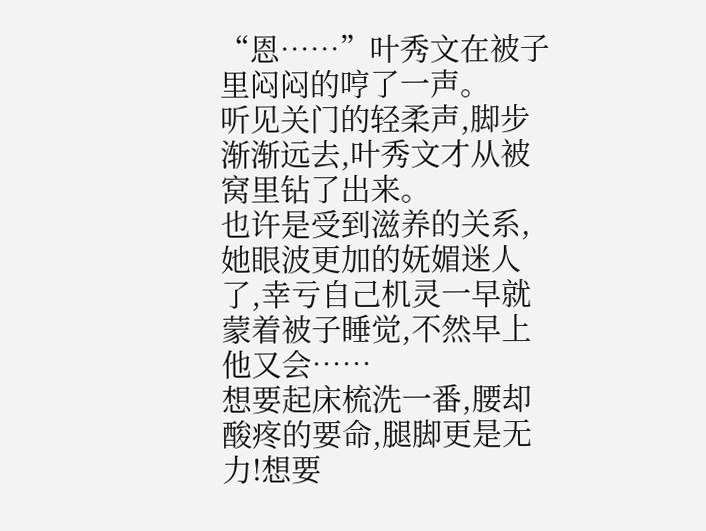“恩……”叶秀文在被子里闷闷的哼了一声。
听见关门的轻柔声,脚步渐渐远去,叶秀文才从被窝里钻了出来。
也许是受到滋养的关系,她眼波更加的妩媚迷人了,幸亏自己机灵一早就蒙着被子睡觉,不然早上他又会……
想要起床梳洗一番,腰却酸疼的要命,腿脚更是无力!想要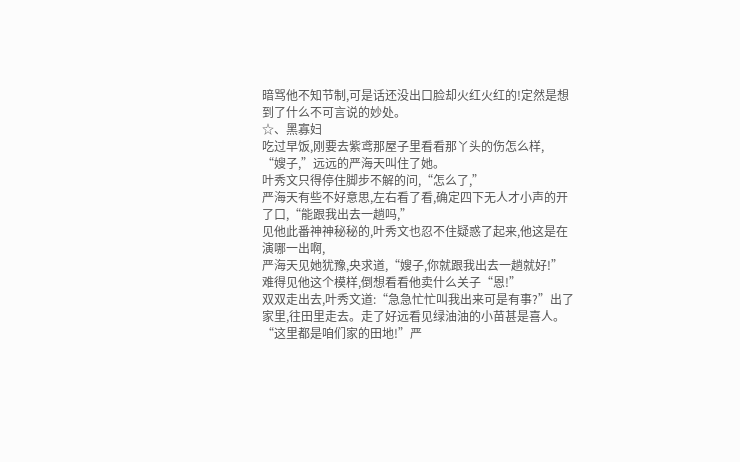暗骂他不知节制,可是话还没出口脸却火红火红的!定然是想到了什么不可言说的妙处。
☆、黑寡妇
吃过早饭,刚要去紫鸢那屋子里看看那丫头的伤怎么样,
“嫂子,”远远的严海天叫住了她。
叶秀文只得停住脚步不解的问,“怎么了,”
严海天有些不好意思,左右看了看,确定四下无人才小声的开了口,“能跟我出去一趟吗,”
见他此番神神秘秘的,叶秀文也忍不住疑惑了起来,他这是在演哪一出啊,
严海天见她犹豫,央求道,“嫂子,你就跟我出去一趟就好!”
难得见他这个模样,倒想看看他卖什么关子“恩!”
双双走出去,叶秀文道:“急急忙忙叫我出来可是有事?”出了家里,往田里走去。走了好远看见绿油油的小苗甚是喜人。
“这里都是咱们家的田地!”严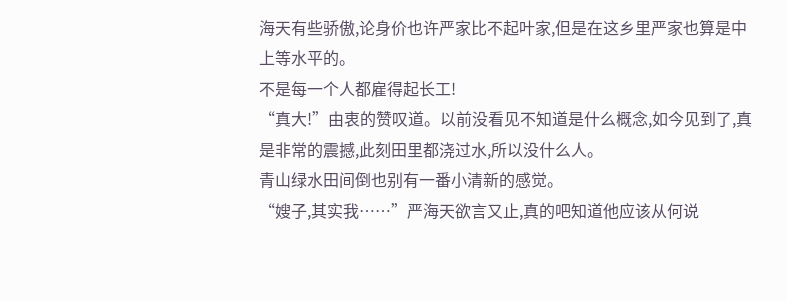海天有些骄傲,论身价也许严家比不起叶家,但是在这乡里严家也算是中上等水平的。
不是每一个人都雇得起长工!
“真大!”由衷的赞叹道。以前没看见不知道是什么概念,如今见到了,真是非常的震撼,此刻田里都浇过水,所以没什么人。
青山绿水田间倒也别有一番小清新的感觉。
“嫂子,其实我……”严海天欲言又止,真的吧知道他应该从何说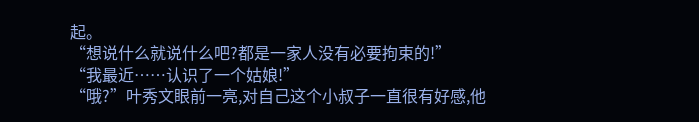起。
“想说什么就说什么吧?都是一家人没有必要拘束的!”
“我最近……认识了一个姑娘!”
“哦?”叶秀文眼前一亮,对自己这个小叔子一直很有好感,他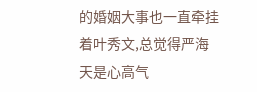的婚姻大事也一直牵挂着叶秀文,总觉得严海天是心高气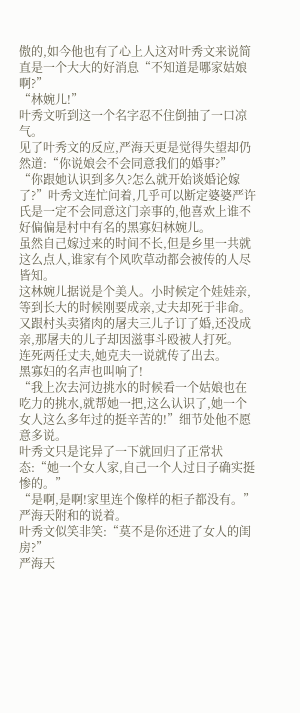傲的,如今他也有了心上人这对叶秀文来说简直是一个大大的好消息“不知道是哪家姑娘啊?”
“林婉儿!”
叶秀文听到这一个名字忍不住倒抽了一口凉气。
见了叶秀文的反应,严海天更是觉得失望却仍然道:“你说娘会不会同意我们的婚事?”
“你跟她认识到多久?怎么就开始谈婚论嫁了?”叶秀文连忙问着,几乎可以断定婆婆严许氏是一定不会同意这门亲事的,他喜欢上谁不好偏偏是村中有名的黑寡妇林婉儿。
虽然自己嫁过来的时间不长,但是乡里一共就这么点人,谁家有个风吹草动都会被传的人尽皆知。
这林婉儿据说是个美人。小时候定个娃娃亲,等到长大的时候刚要成亲,丈夫却死于非命。又跟村头卖猪肉的屠夫三儿子订了婚,还没成亲,那屠夫的儿子却因滋事斗殴被人打死。
连死两任丈夫,她克夫一说就传了出去。
黑寡妇的名声也叫响了!
“我上次去河边挑水的时候看一个姑娘也在吃力的挑水,就帮她一把,这么认识了,她一个女人这么多年过的挺辛苦的!”细节处他不愿意多说。
叶秀文只是诧异了一下就回归了正常状态:“她一个女人家,自己一个人过日子确实挺惨的。”
“是啊,是啊!家里连个像样的柜子都没有。”严海天附和的说着。
叶秀文似笑非笑:“莫不是你还进了女人的闺房?”
严海天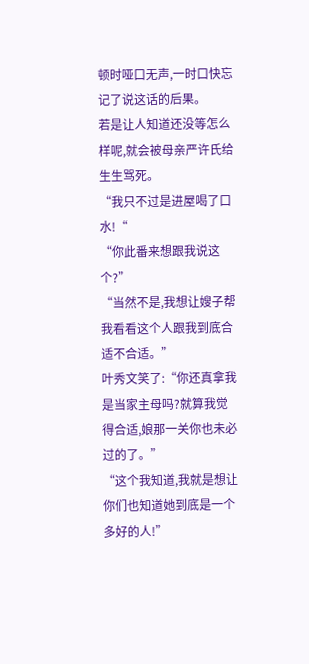顿时哑口无声,一时口快忘记了说这话的后果。
若是让人知道还没等怎么样呢,就会被母亲严许氏给生生骂死。
“我只不过是进屋喝了口水!“
“你此番来想跟我说这个?”
“当然不是,我想让嫂子帮我看看这个人跟我到底合适不合适。”
叶秀文笑了:“你还真拿我是当家主母吗?就算我觉得合适,娘那一关你也未必过的了。”
“这个我知道,我就是想让你们也知道她到底是一个多好的人!”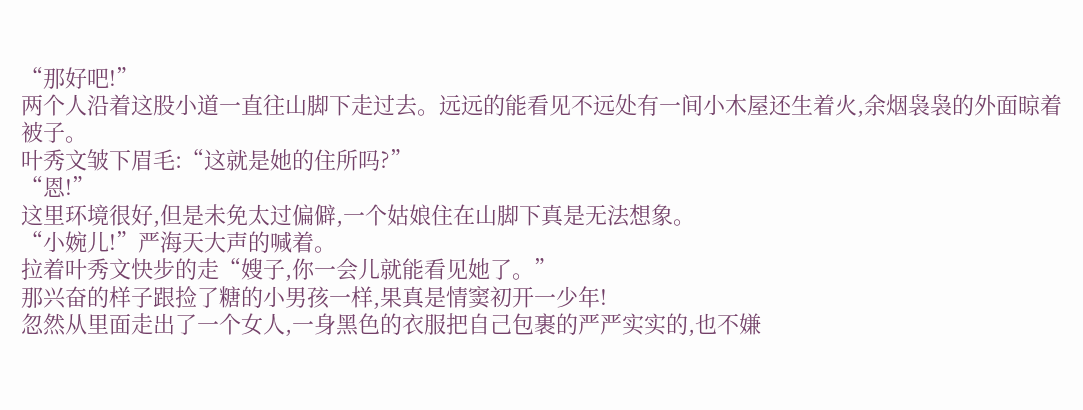“那好吧!”
两个人沿着这股小道一直往山脚下走过去。远远的能看见不远处有一间小木屋还生着火,余烟袅袅的外面晾着被子。
叶秀文皱下眉毛:“这就是她的住所吗?”
“恩!”
这里环境很好,但是未免太过偏僻,一个姑娘住在山脚下真是无法想象。
“小婉儿!”严海天大声的喊着。
拉着叶秀文快步的走“嫂子,你一会儿就能看见她了。”
那兴奋的样子跟捡了糖的小男孩一样,果真是情窦初开一少年!
忽然从里面走出了一个女人,一身黑色的衣服把自己包裹的严严实实的,也不嫌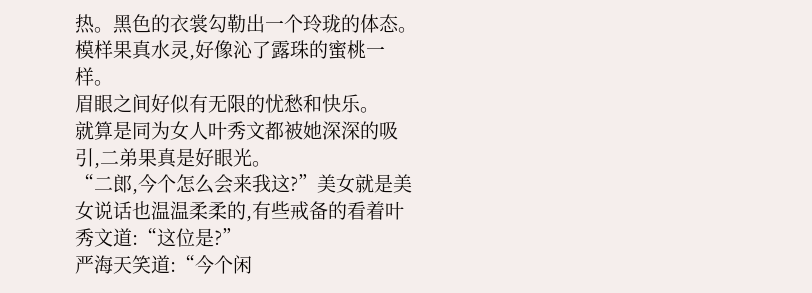热。黑色的衣裳勾勒出一个玲珑的体态。模样果真水灵,好像沁了露珠的蜜桃一样。
眉眼之间好似有无限的忧愁和快乐。
就算是同为女人叶秀文都被她深深的吸引,二弟果真是好眼光。
“二郎,今个怎么会来我这?”美女就是美女说话也温温柔柔的,有些戒备的看着叶秀文道:“这位是?”
严海天笑道:“今个闲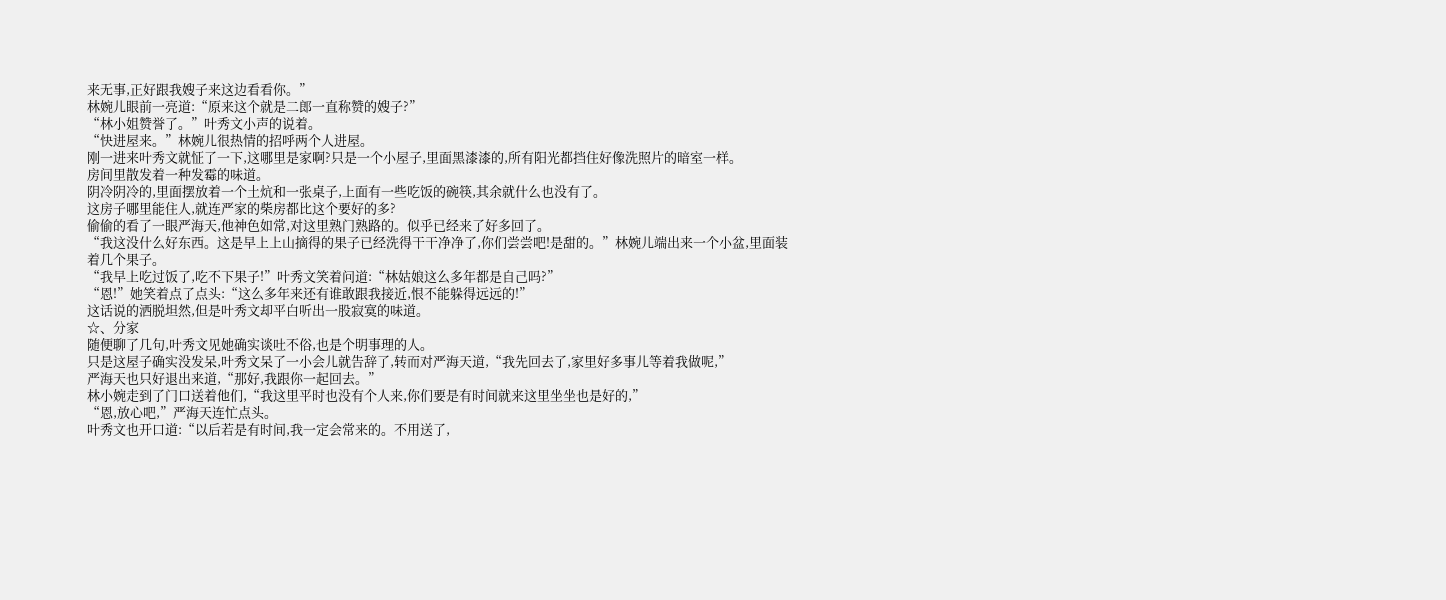来无事,正好跟我嫂子来这边看看你。”
林婉儿眼前一亮道:“原来这个就是二郎一直称赞的嫂子?”
“林小姐赞誉了。”叶秀文小声的说着。
“快进屋来。”林婉儿很热情的招呼两个人进屋。
刚一进来叶秀文就怔了一下,这哪里是家啊?只是一个小屋子,里面黑漆漆的,所有阳光都挡住好像洗照片的暗室一样。
房间里散发着一种发霉的味道。
阴冷阴冷的,里面摆放着一个土炕和一张桌子,上面有一些吃饭的碗筷,其余就什么也没有了。
这房子哪里能住人,就连严家的柴房都比这个要好的多?
偷偷的看了一眼严海天,他神色如常,对这里熟门熟路的。似乎已经来了好多回了。
“我这没什么好东西。这是早上上山摘得的果子已经洗得干干净净了,你们尝尝吧!是甜的。”林婉儿端出来一个小盆,里面装着几个果子。
“我早上吃过饭了,吃不下果子!”叶秀文笑着问道:“林姑娘这么多年都是自己吗?”
“恩!”她笑着点了点头:“这么多年来还有谁敢跟我接近,恨不能躲得远远的!”
这话说的洒脱坦然,但是叶秀文却平白听出一股寂寞的味道。
☆、分家
随便聊了几句,叶秀文见她确实谈吐不俗,也是个明事理的人。
只是这屋子确实没发呆,叶秀文呆了一小会儿就告辞了,转而对严海天道,“我先回去了,家里好多事儿等着我做呢,”
严海天也只好退出来道,“那好,我跟你一起回去。”
林小婉走到了门口送着他们,“我这里平时也没有个人来,你们要是有时间就来这里坐坐也是好的,”
“恩,放心吧,”严海天连忙点头。
叶秀文也开口道:“以后若是有时间,我一定会常来的。不用送了,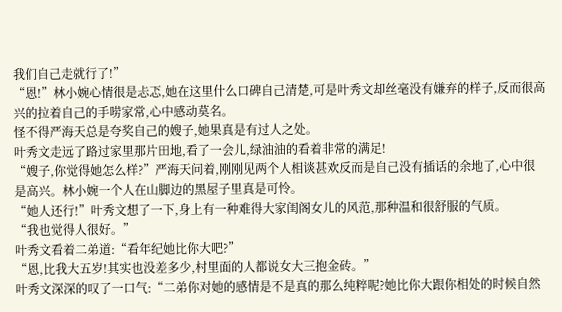我们自己走就行了!”
“恩!”林小婉心情很是忐忑,她在这里什么口碑自己清楚,可是叶秀文却丝毫没有嫌弃的样子,反而很高兴的拉着自己的手唠家常,心中感动莫名。
怪不得严海天总是夸奖自己的嫂子,她果真是有过人之处。
叶秀文走远了路过家里那片田地,看了一会儿,绿油油的看着非常的满足!
“嫂子,你觉得她怎么样?”严海天问着,刚刚见两个人相谈甚欢反而是自己没有插话的余地了,心中很是高兴。林小婉一个人在山脚边的黑屋子里真是可怜。
“她人还行!”叶秀文想了一下,身上有一种难得大家闺阁女儿的风范,那种温和很舒服的气质。
“我也觉得人很好。”
叶秀文看着二弟道:“看年纪她比你大吧?”
“恩,比我大五岁!其实也没差多少,村里面的人都说女大三抱金砖。”
叶秀文深深的叹了一口气:“二弟你对她的感情是不是真的那么纯粹呢?她比你大跟你相处的时候自然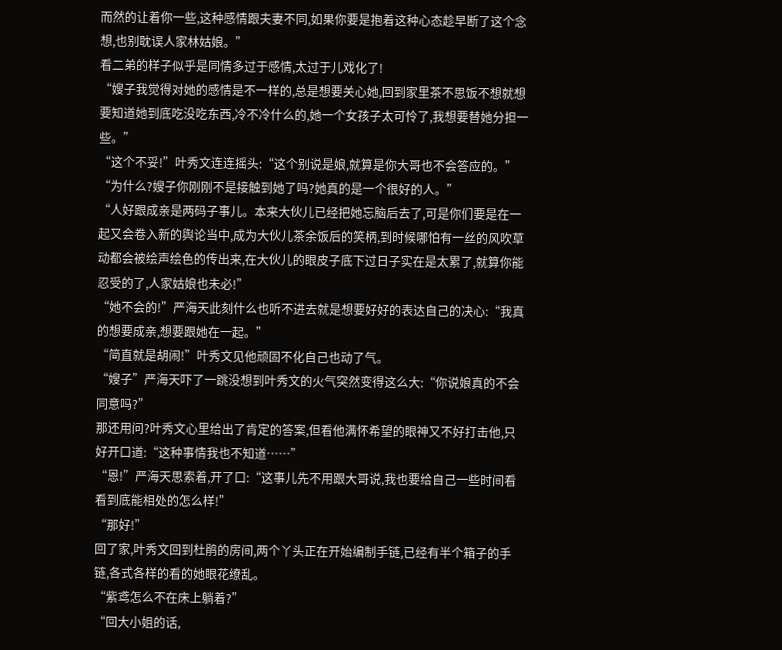而然的让着你一些,这种感情跟夫妻不同,如果你要是抱着这种心态趁早断了这个念想,也别耽误人家林姑娘。”
看二弟的样子似乎是同情多过于感情,太过于儿戏化了!
“嫂子我觉得对她的感情是不一样的,总是想要关心她,回到家里茶不思饭不想就想要知道她到底吃没吃东西,冷不冷什么的,她一个女孩子太可怜了,我想要替她分担一些。”
“这个不妥!”叶秀文连连摇头:“这个别说是娘,就算是你大哥也不会答应的。”
“为什么?嫂子你刚刚不是接触到她了吗?她真的是一个很好的人。”
“人好跟成亲是两码子事儿。本来大伙儿已经把她忘脑后去了,可是你们要是在一起又会卷入新的舆论当中,成为大伙儿茶余饭后的笑柄,到时候哪怕有一丝的风吹草动都会被绘声绘色的传出来,在大伙儿的眼皮子底下过日子实在是太累了,就算你能忍受的了,人家姑娘也未必!”
“她不会的!”严海天此刻什么也听不进去就是想要好好的表达自己的决心:“我真的想要成亲,想要跟她在一起。”
“简直就是胡闹!”叶秀文见他顽固不化自己也动了气。
“嫂子”严海天吓了一跳没想到叶秀文的火气突然变得这么大:“你说娘真的不会同意吗?”
那还用问?叶秀文心里给出了肯定的答案,但看他满怀希望的眼神又不好打击他,只好开口道:“这种事情我也不知道……”
“恩!”严海天思索着,开了口:“这事儿先不用跟大哥说,我也要给自己一些时间看看到底能相处的怎么样!”
“那好!”
回了家,叶秀文回到杜鹃的房间,两个丫头正在开始编制手链,已经有半个箱子的手链,各式各样的看的她眼花缭乱。
“紫鸢怎么不在床上躺着?”
“回大小姐的话,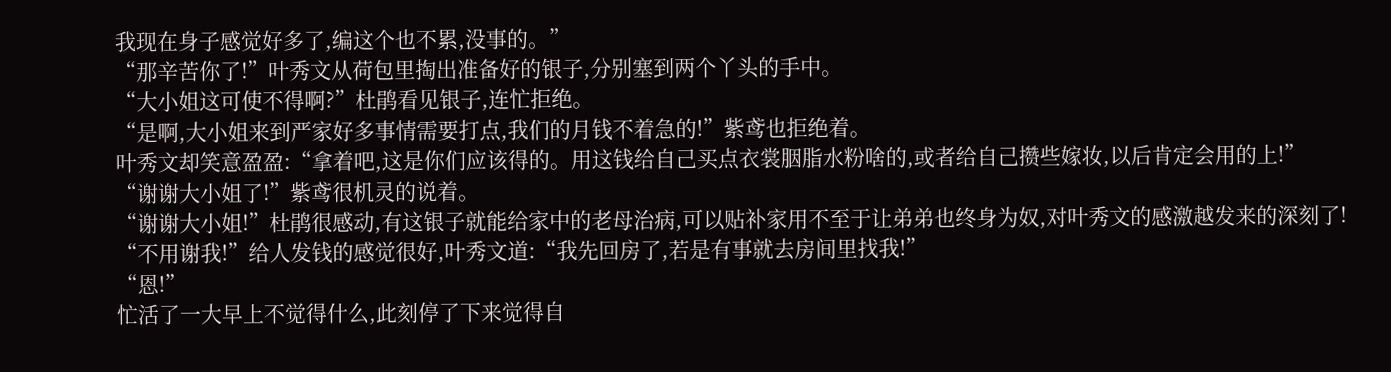我现在身子感觉好多了,编这个也不累,没事的。”
“那辛苦你了!”叶秀文从荷包里掏出准备好的银子,分别塞到两个丫头的手中。
“大小姐这可使不得啊?”杜鹃看见银子,连忙拒绝。
“是啊,大小姐来到严家好多事情需要打点,我们的月钱不着急的!”紫鸢也拒绝着。
叶秀文却笑意盈盈:“拿着吧,这是你们应该得的。用这钱给自己买点衣裳胭脂水粉啥的,或者给自己攒些嫁妆,以后肯定会用的上!”
“谢谢大小姐了!”紫鸢很机灵的说着。
“谢谢大小姐!”杜鹃很感动,有这银子就能给家中的老母治病,可以贴补家用不至于让弟弟也终身为奴,对叶秀文的感激越发来的深刻了!
“不用谢我!”给人发钱的感觉很好,叶秀文道:“我先回房了,若是有事就去房间里找我!”
“恩!”
忙活了一大早上不觉得什么,此刻停了下来觉得自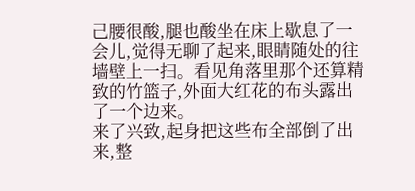己腰很酸,腿也酸坐在床上歇息了一会儿,觉得无聊了起来,眼睛随处的往墙壁上一扫。看见角落里那个还算精致的竹篮子,外面大红花的布头露出了一个边来。
来了兴致,起身把这些布全部倒了出来,整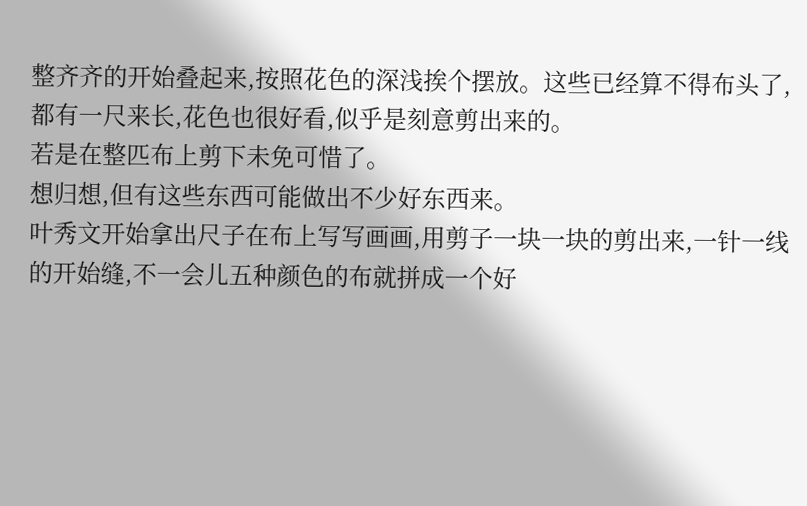整齐齐的开始叠起来,按照花色的深浅挨个摆放。这些已经算不得布头了,都有一尺来长,花色也很好看,似乎是刻意剪出来的。
若是在整匹布上剪下未免可惜了。
想归想,但有这些东西可能做出不少好东西来。
叶秀文开始拿出尺子在布上写写画画,用剪子一块一块的剪出来,一针一线的开始缝,不一会儿五种颜色的布就拼成一个好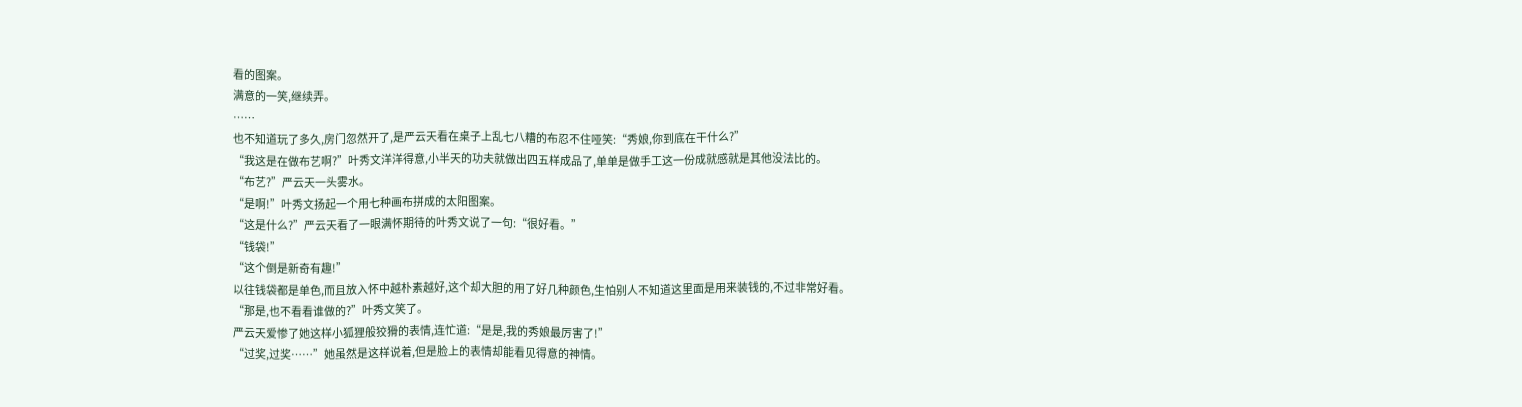看的图案。
满意的一笑,继续弄。
……
也不知道玩了多久,房门忽然开了,是严云天看在桌子上乱七八糟的布忍不住哑笑:“秀娘,你到底在干什么?”
“我这是在做布艺啊?”叶秀文洋洋得意,小半天的功夫就做出四五样成品了,单单是做手工这一份成就感就是其他没法比的。
“布艺?”严云天一头雾水。
“是啊!”叶秀文扬起一个用七种画布拼成的太阳图案。
“这是什么?”严云天看了一眼满怀期待的叶秀文说了一句:“很好看。”
“钱袋!”
“这个倒是新奇有趣!”
以往钱袋都是单色,而且放入怀中越朴素越好,这个却大胆的用了好几种颜色,生怕别人不知道这里面是用来装钱的,不过非常好看。
“那是,也不看看谁做的?”叶秀文笑了。
严云天爱惨了她这样小狐狸般狡猾的表情,连忙道:“是是,我的秀娘最厉害了!”
“过奖,过奖……”她虽然是这样说着,但是脸上的表情却能看见得意的神情。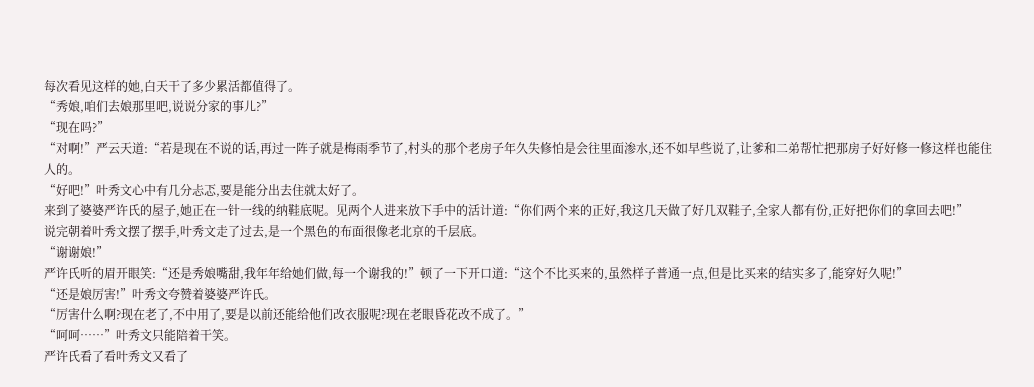每次看见这样的她,白天干了多少累活都值得了。
“秀娘,咱们去娘那里吧,说说分家的事儿?”
“现在吗?”
“对啊!”严云天道:“若是现在不说的话,再过一阵子就是梅雨季节了,村头的那个老房子年久失修怕是会往里面渗水,还不如早些说了,让爹和二弟帮忙把那房子好好修一修这样也能住人的。
“好吧!”叶秀文心中有几分忐忑,要是能分出去住就太好了。
来到了婆婆严许氏的屋子,她正在一针一线的纳鞋底呢。见两个人进来放下手中的活计道:“你们两个来的正好,我这几天做了好几双鞋子,全家人都有份,正好把你们的拿回去吧!”
说完朝着叶秀文摆了摆手,叶秀文走了过去,是一个黑色的布面很像老北京的千层底。
“谢谢娘!”
严许氏听的眉开眼笑:“还是秀娘嘴甜,我年年给她们做,每一个谢我的!”顿了一下开口道:“这个不比买来的,虽然样子普通一点,但是比买来的结实多了,能穿好久呢!”
“还是娘厉害!”叶秀文夸赞着婆婆严许氏。
“厉害什么啊?现在老了,不中用了,要是以前还能给他们改衣服呢?现在老眼昏花改不成了。”
“呵呵……”叶秀文只能陪着干笑。
严许氏看了看叶秀文又看了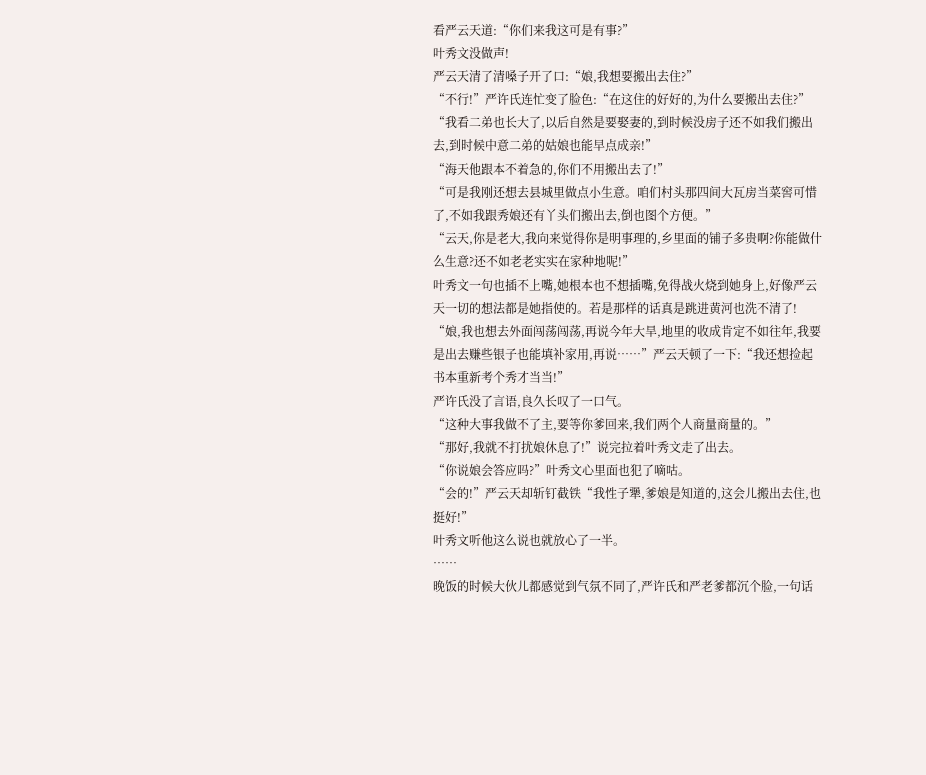看严云天道:“你们来我这可是有事?”
叶秀文没做声!
严云天清了清嗓子开了口:“娘,我想要搬出去住?”
“不行!”严许氏连忙变了脸色:“在这住的好好的,为什么要搬出去住?”
“我看二弟也长大了,以后自然是要娶妻的,到时候没房子还不如我们搬出去,到时候中意二弟的姑娘也能早点成亲!”
“海天他跟本不着急的,你们不用搬出去了!”
“可是我刚还想去县城里做点小生意。咱们村头那四间大瓦房当菜窖可惜了,不如我跟秀娘还有丫头们搬出去,倒也图个方便。”
“云天,你是老大,我向来觉得你是明事理的,乡里面的铺子多贵啊?你能做什么生意?还不如老老实实在家种地呢!”
叶秀文一句也插不上嘴,她根本也不想插嘴,免得战火烧到她身上,好像严云天一切的想法都是她指使的。若是那样的话真是跳进黄河也洗不清了!
“娘,我也想去外面闯荡闯荡,再说今年大旱,地里的收成肯定不如往年,我要是出去赚些银子也能填补家用,再说……”严云天顿了一下:“我还想捡起书本重新考个秀才当当!”
严许氏没了言语,良久长叹了一口气。
“这种大事我做不了主,要等你爹回来,我们两个人商量商量的。”
“那好,我就不打扰娘休息了!”说完拉着叶秀文走了出去。
“你说娘会答应吗?”叶秀文心里面也犯了嘀咕。
“会的!”严云天却斩钉截铁“我性子犟,爹娘是知道的,这会儿搬出去住,也挺好!”
叶秀文听他这么说也就放心了一半。
……
晚饭的时候大伙儿都感觉到气氛不同了,严许氏和严老爹都沉个脸,一句话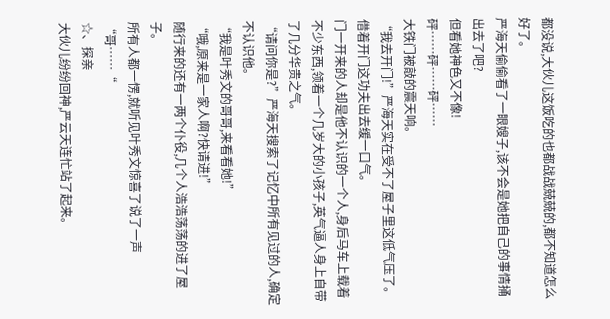都没说,大伙儿这饭吃的也都战战兢兢的,都不知道怎么好了。
严海天偷偷看了一眼嫂子,该不会是她把自己的事情捅出去了吧?
但看她神色又不像!
砰……砰……砰……
大铁门被敲的震天响。
“我去开门!”严海天实在受不了屋子里这低气压了。借着开门这功夫出去缓一口气。
门一开来的人却是他不认识的一个人,身后马车上载着不少东西,领着一个几岁大的小孩子,英气逼人身上自带了几分华贵之气。
“请问你是?”严海天搜索了记忆中所有见过的人,确定不认识他。
“我是叶秀文的哥哥,来看看她!”
“哦,原来是一家人啊?快请进!”
随行来的还有一两个仆役,几个人浩浩荡荡的进了屋子。
所有人都一愣,就听见叶秀文惊喜了说了一声“哥……“
☆、探亲
大伙儿纷纷回神,严云天连忙站了起来。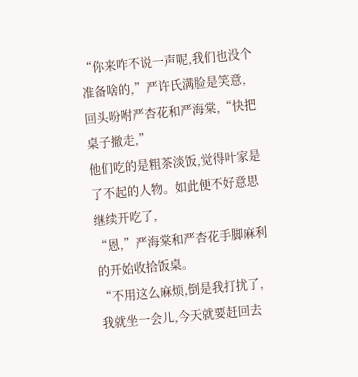“你来咋不说一声呢,我们也没个准备啥的,”严许氏满脸是笑意,回头吩咐严杏花和严海棠,“快把桌子撤走,”
他们吃的是粗茶淡饭,觉得叶家是了不起的人物。如此便不好意思继续开吃了,
“恩,”严海棠和严杏花手脚麻利的开始收拾饭桌。
“不用这么麻烦,倒是我打扰了,我就坐一会儿,今天就要赶回去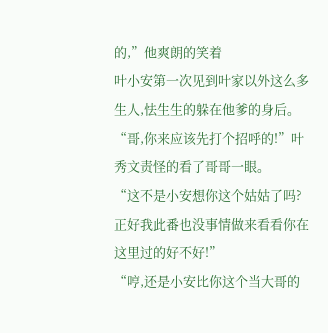的,”他爽朗的笑着
叶小安第一次见到叶家以外这么多生人,怯生生的躲在他爹的身后。
“哥,你来应该先打个招呼的!”叶秀文责怪的看了哥哥一眼。
“这不是小安想你这个姑姑了吗?正好我此番也没事情做来看看你在这里过的好不好!”
“哼,还是小安比你这个当大哥的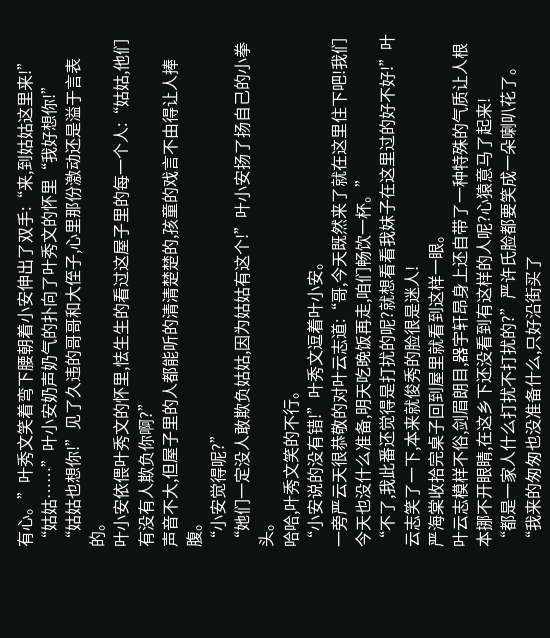有心。”叶秀文笑着弯下腰朝着小安伸出了双手:“来,到姑姑这里来!”
“姑姑……”叶小安奶声奶气的扑向了叶秀文的怀里“我好想你!”
“姑姑也想你!”见了久违的哥哥和大侄子,心里那份激动还是溢于言表的。
叶小安依偎叶秀文的怀里,怯生生的看过这屋子里的每一个人:“姑姑,他们有没有人欺负你啊?”
声音不大,但屋子里的人都能听的清清楚楚的,孩童的戏言不由得让人捧腹。
“小安觉得呢?”
“她们一定没人敢欺负姑姑,因为姑姑有这个!”叶小安扬了扬自己的小拳头。
哈哈,叶秀文笑的不行。
“小安说的没有错!”叶秀文逗着叶小安。
一旁严云天很恭敬的对叶云志道:“哥,今天既然来了就在这里住下吧!我们今天也没什么准备,明天吃晚饭再走,咱们畅饮一杯。”
“不了,我此番还觉得是打扰的呢?就想看看我妹子在这里过的好不好!”叶云志笑了一下,本来就俊秀的脸很是迷人!
严海棠收拾完桌子回到屋里就看到这样一眼。
叶云志模样不俗,剑眉朗目,器宇轩昂身上还自带了一种特殊的气质让人根本挪不开眼睛,在这乡下还没看到有这样的人呢?心猿意马了起来!
“都是一家人什么打扰不打扰的?”严许氏脸都要笑成一朵喇叭花了。
“我来的匆匆也没准备什么,只好沿街买了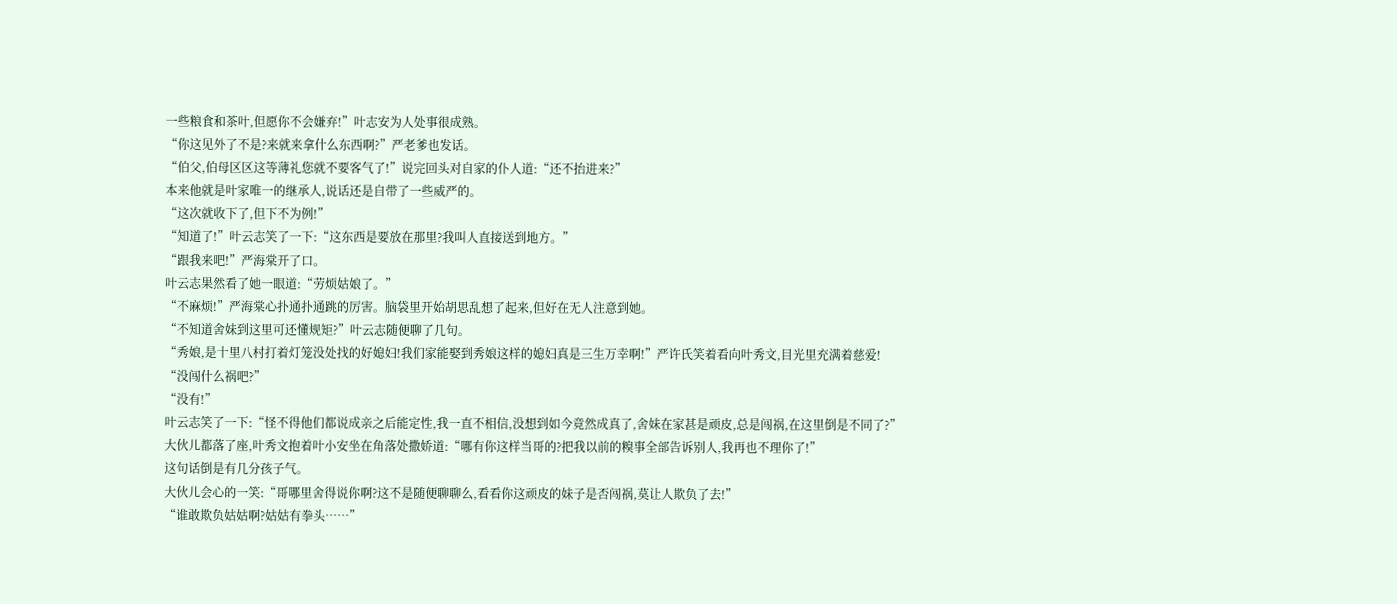一些粮食和茶叶,但愿你不会嫌弃!”叶志安为人处事很成熟。
“你这见外了不是?来就来拿什么东西啊?”严老爹也发话。
“伯父,伯母区区这等薄礼您就不要客气了!”说完回头对自家的仆人道:“还不抬进来?”
本来他就是叶家唯一的继承人,说话还是自带了一些威严的。
“这次就收下了,但下不为例!”
“知道了!”叶云志笑了一下:“这东西是要放在那里?我叫人直接送到地方。”
“跟我来吧!”严海棠开了口。
叶云志果然看了她一眼道:“劳烦姑娘了。”
“不麻烦!”严海棠心扑通扑通跳的厉害。脑袋里开始胡思乱想了起来,但好在无人注意到她。
“不知道舍妹到这里可还懂规矩?”叶云志随便聊了几句。
“秀娘,是十里八村打着灯笼没处找的好媳妇!我们家能娶到秀娘这样的媳妇真是三生万幸啊!”严许氏笑着看向叶秀文,目光里充满着慈爱!
“没闯什么祸吧?”
“没有!”
叶云志笑了一下:“怪不得他们都说成亲之后能定性,我一直不相信,没想到如今竟然成真了,舍妹在家甚是顽皮,总是闯祸,在这里倒是不同了?”
大伙儿都落了座,叶秀文抱着叶小安坐在角落处撒娇道:“哪有你这样当哥的?把我以前的糗事全部告诉别人,我再也不理你了!”
这句话倒是有几分孩子气。
大伙儿会心的一笑:“哥哪里舍得说你啊?这不是随便聊聊么,看看你这顽皮的妹子是否闯祸,莫让人欺负了去!”
“谁敢欺负姑姑啊?姑姑有拳头……”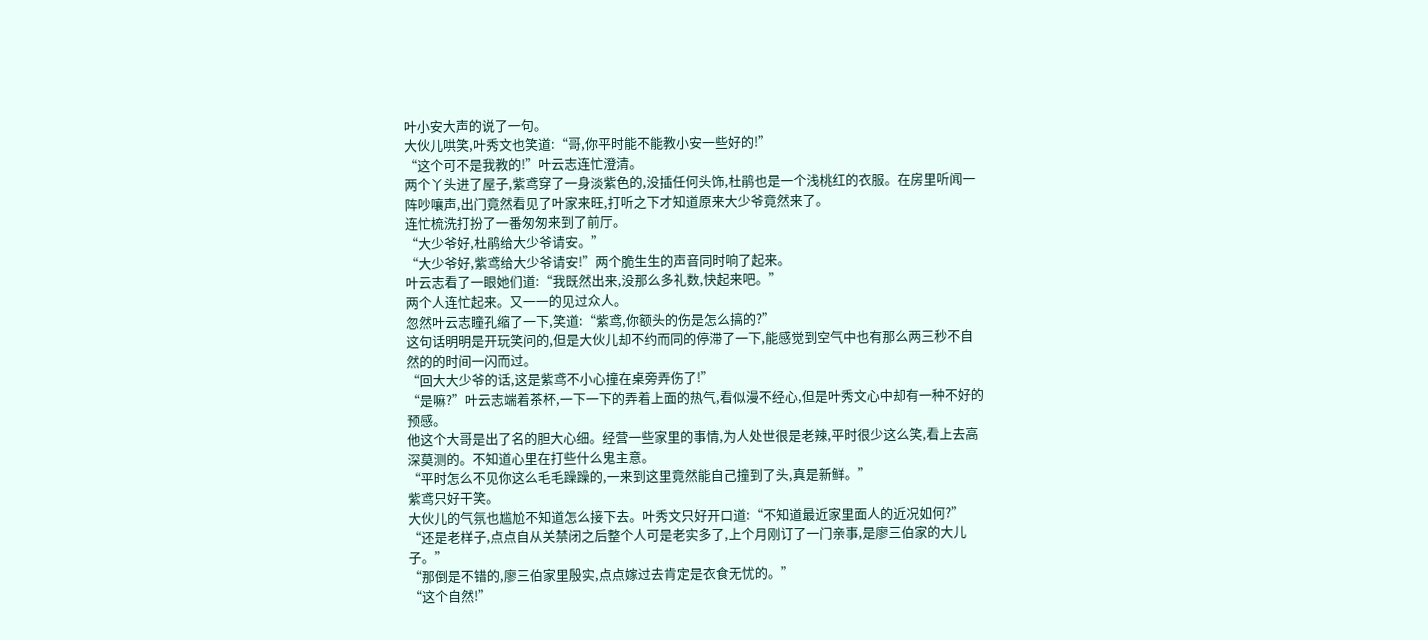叶小安大声的说了一句。
大伙儿哄笑,叶秀文也笑道:“哥,你平时能不能教小安一些好的!”
“这个可不是我教的!”叶云志连忙澄清。
两个丫头进了屋子,紫鸢穿了一身淡紫色的,没插任何头饰,杜鹃也是一个浅桃红的衣服。在房里听闻一阵吵嚷声,出门竟然看见了叶家来旺,打听之下才知道原来大少爷竟然来了。
连忙梳洗打扮了一番匆匆来到了前厅。
“大少爷好,杜鹃给大少爷请安。”
“大少爷好,紫鸢给大少爷请安!”两个脆生生的声音同时响了起来。
叶云志看了一眼她们道:“我既然出来,没那么多礼数,快起来吧。”
两个人连忙起来。又一一的见过众人。
忽然叶云志瞳孔缩了一下,笑道:“紫鸢,你额头的伤是怎么搞的?”
这句话明明是开玩笑问的,但是大伙儿却不约而同的停滞了一下,能感觉到空气中也有那么两三秒不自然的的时间一闪而过。
“回大大少爷的话,这是紫鸢不小心撞在桌旁弄伤了!”
“是嘛?”叶云志端着茶杯,一下一下的弄着上面的热气,看似漫不经心,但是叶秀文心中却有一种不好的预感。
他这个大哥是出了名的胆大心细。经营一些家里的事情,为人处世很是老辣,平时很少这么笑,看上去高深莫测的。不知道心里在打些什么鬼主意。
“平时怎么不见你这么毛毛躁躁的,一来到这里竟然能自己撞到了头,真是新鲜。”
紫鸢只好干笑。
大伙儿的气氛也尴尬不知道怎么接下去。叶秀文只好开口道:“不知道最近家里面人的近况如何?”
“还是老样子,点点自从关禁闭之后整个人可是老实多了,上个月刚订了一门亲事,是廖三伯家的大儿子。”
“那倒是不错的,廖三伯家里殷实,点点嫁过去肯定是衣食无忧的。”
“这个自然!”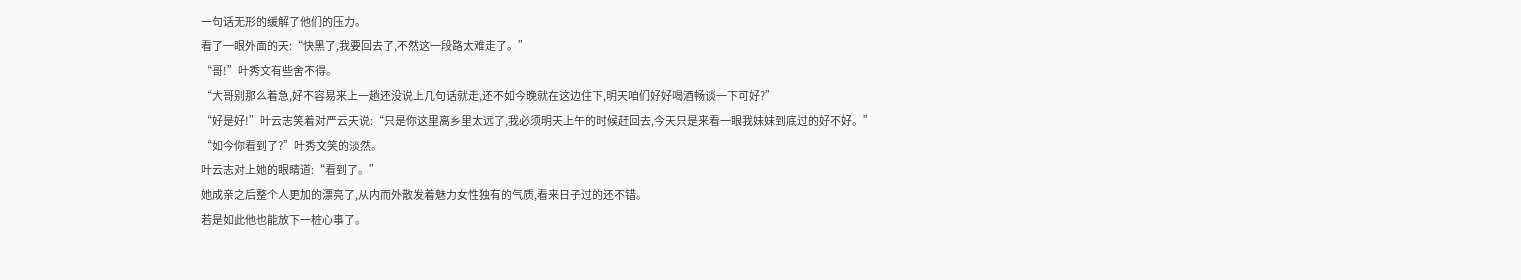一句话无形的缓解了他们的压力。
看了一眼外面的天:“快黑了,我要回去了,不然这一段路太难走了。”
“哥!”叶秀文有些舍不得。
“大哥别那么着急,好不容易来上一趟还没说上几句话就走,还不如今晚就在这边住下,明天咱们好好喝酒畅谈一下可好?”
“好是好!”叶云志笑着对严云天说:“只是你这里离乡里太远了,我必须明天上午的时候赶回去,今天只是来看一眼我妹妹到底过的好不好。”
“如今你看到了?”叶秀文笑的淡然。
叶云志对上她的眼睛道:“看到了。”
她成亲之后整个人更加的漂亮了,从内而外散发着魅力女性独有的气质,看来日子过的还不错。
若是如此他也能放下一桩心事了。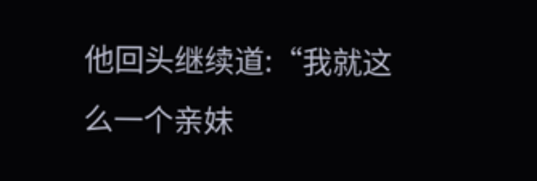他回头继续道:“我就这么一个亲妹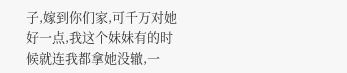子,嫁到你们家,可千万对她好一点,我这个妹妹有的时候就连我都拿她没辙,一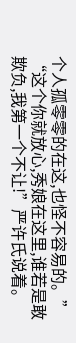个人孤零零的在这,也怪不容易的。”
“这个你就放心,秀娘在这里,谁若是敢欺负,我第一个不让!”严许氏说着。